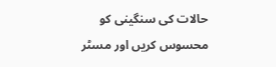حالات کی سنگینی کو محسوس کریں اور مسٹر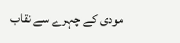مودی کے چہرے سے نقاب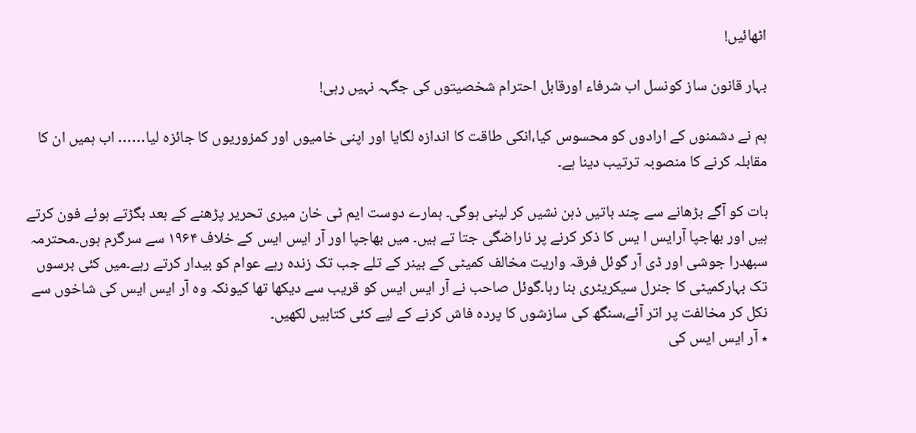اٹھائیں!

بہار قانون ساز کونسل اب شرفاء اورقابل احترام شخصیتوں کی جگہہ نہیں رہی!

ہم نے دشمنوں کے ارادوں کو محسوس کیا،انکی طاقت کا اندازہ لگایا اور اپنی خامیوں اور کمزوریوں کا جائزہ لیا…… اب ہمیں ان کا مقابلہ کرنے کا منصوبہ ترتیب دینا ہے۔

بات کو آگے بڑھانے سے چند باتیں ذہن نشیں کر لینی ہوگی۔ ہمارے دوست ایم ٹی خان میری تحریر پڑھنے کے بعد بگڑتے ہوئے فون کرتے ہیں اور بھاجپا آرایس ا یس کا ذکر کرنے پر ناراضگی جتا تے ہیں۔ میں بھاجپا اور آر ایس ایس کے خلاف ۱۹۶۴ سے سرگرم ہوں۔محترمہ سبھدرا جوشی اور ڈی آر گوئل فرقہ واریت مخالف کمیٹی کے بینر کے تلے جب تک زندہ رہے عوام کو بیدار کرتے رہے۔میں کئی برسوں تک بہارکمیٹی کا جنرل سیکریٹری بنا رہا۔گوئل صاحب نے آر ایس ایس کو قریب سے دیکھا تھا کیونکہ وہ آر ایس ایس کی شاخوں سے نکل کر مخالفت پر اتر آئے،سنگھ کی سازشوں کا پردہ فاش کرنے کے لیے کئی کتابیں لکھیں۔
٭ آر ایس ایس کی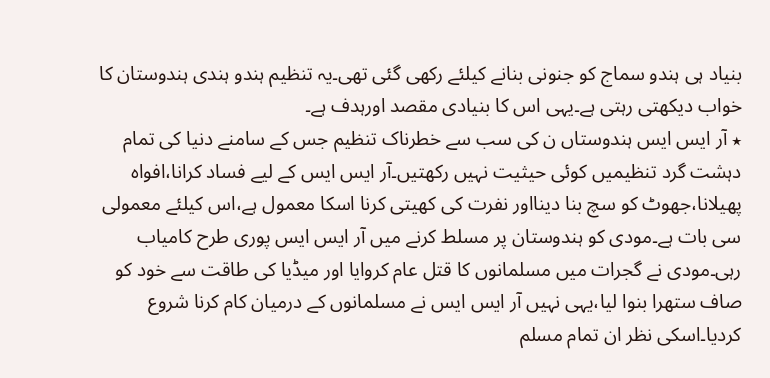بنیاد ہی ہندو سماج کو جنونی بنانے کیلئے رکھی گئی تھی۔یہ تنظیم ہندو ہندی ہندوستان کا خواب دیکھتی رہتی ہے۔یہی اس کا بنیادی مقصد اورہدف ہے۔
٭ آر ایس ایس ہندوستاں ن کی سب سے خطرناک تنظیم جس کے سامنے دنیا کی تمام دہشت گرد تنظیمیں کوئی حیثیت نہیں رکھتیں۔آر ایس ایس کے لیے فساد کرانا،افواہ پھیلانا،جھوٹ کو سچ بنا دینااور نفرت کی کھیتی کرنا اسکا معمول ہے،اس کیلئے معمولی سی بات ہے۔مودی کو ہندوستان پر مسلط کرنے میں آر ایس ایس پوری طرح کامیاب رہی۔مودی نے گجرات میں مسلمانوں کا قتل عام کروایا اور میڈیا کی طاقت سے خود کو صاف ستھرا بنوا لیا،یہی نہیں آر ایس ایس نے مسلمانوں کے درمیان کام کرنا شروع کردیا۔اسکی نظر ان تمام مسلم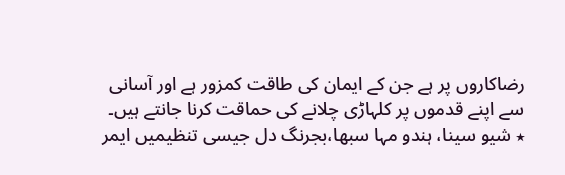رضاکاروں پر ہے جن کے ایمان کی طاقت کمزور ہے اور آسانی سے اپنے قدموں پر کلہاڑی چلانے کی حماقت کرنا جانتے ہیں۔
٭ شیو سینا، ہندو مہا سبھا،بجرنگ دل جیسی تنظیمیں ایمر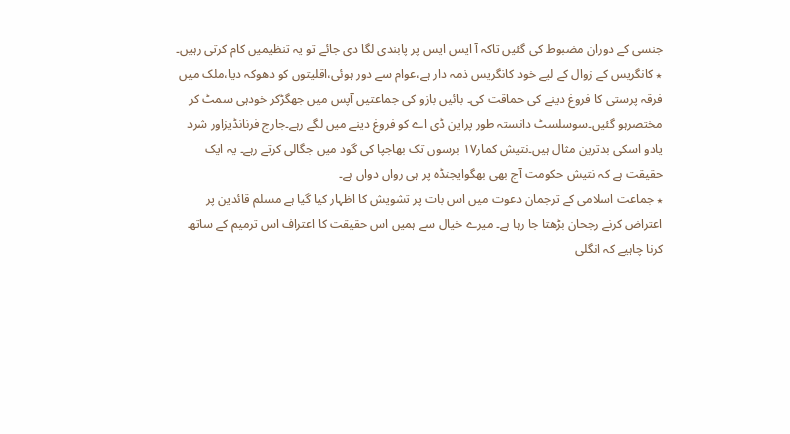جنسی کے دوران مضبوط کی گئیں تاکہ آ ایس ایس پر پابندی لگا دی جائے تو یہ تنظیمیں کام کرتی رہیں۔
٭ کانگریس کے زوال کے لیے خود کانگریس ذمہ دار ہے،عوام سے دور ہوئی،اقلیتوں کو دھوکہ دیا،ملک میں فرقہ پرستی کا فروغ دینے کی حماقت کی۔ بائیں بازو کی جماعتیں آپس میں جھگڑکر خودہی سمٹ کر مختصرہو گئیں۔سوسلسٹ دانستہ طور پراین ڈی اے کو فروغ دینے میں لگے رہے۔جارج فرنانڈیزاور شرد یادو اسکی بدترین مثال ہیں۔نتیش کمار۱۷ برسوں تک بھاجپا کی گود میں جگالی کرتے رہے۔ یہ ایک حقیقت ہے کہ نتیش حکومت آج بھی بھگوایجنڈہ پر ہی رواں دواں ہے۔
٭ جماعت اسلامی کے ترجمان دعوت میں اس بات پر تشویش کا اظہار کیا گیا ہے مسلم قائدین پر اعتراض کرنے رجحان بڑھتا جا رہا ہے۔ میرے خیال سے ہمیں اس حقیقت کا اعتراف اس ترمیم کے ساتھ کرنا چاہیے کہ انگلی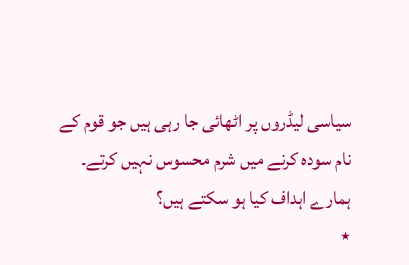سیاسی لیڈروں پر اٹھائی جا رہی ہیں جو قوم کے نام سودہ کرنے میں شرم محسوس نہیں کرتے۔
ہمارے اہداف کیا ہو سکتے ہیں؟
٭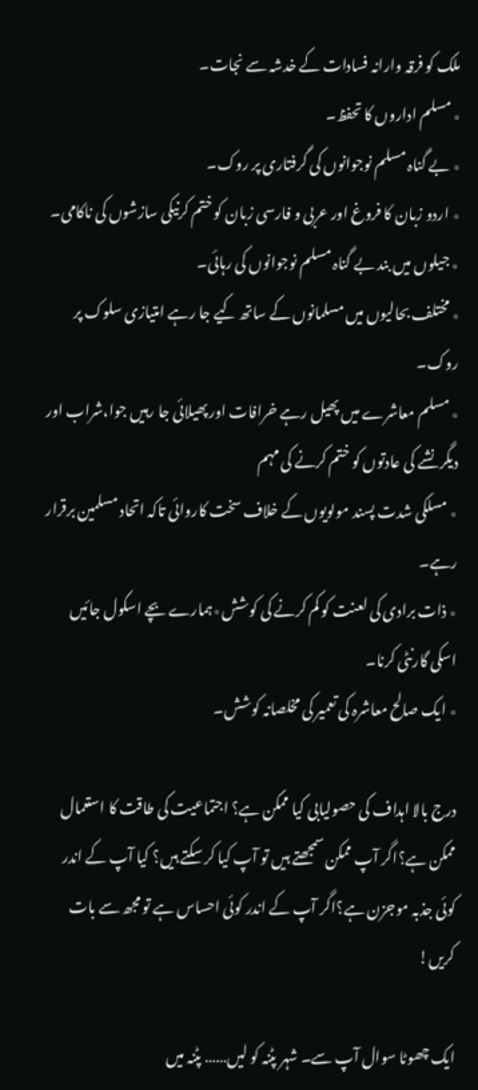ملک کو فرقہ وارانہ فسادات کے خدشہ سے نجات۔
٭ مسلم اداروں کا تحفظ۔
٭ بے گناہ مسلم نوجوانوں کی گرفتاری پر روک۔
٭ اردو زبان کا فروغ اور عربی و فارسی زبان کو ختم کرنیکی سازشوں کی ناکامی۔
٭ جیلوں میں بند بے گناہ مسلم نوجوانوں کی رہائی۔
٭ مختلف بحالیوں میں مسلمانوں کے ساتھ کیے جا رہے امتیازی سلوک پر روک۔
٭ مسلم معاشرے میں پھیل رہے خرافات اور پھیلائی جا رہیں جوا،شراب اور دیگر نشے کی عادتوں کو ختم کرنے کی مہم
٭ مسلکی شدت پسند مولویوں کے خلاف سخت کاروائی تاکہ اتحاد مسلمین برقرار رہے۔
٭ ذات برادی کی لعنت کو کم کرنے کی کوشش٭ہمارے بچے اسکول جائیں اسکی گارنٹی کرنا۔
٭ ایک صالح معاشرہ کی تعمیر کی مخلصانہ کوشش۔

درج بالا اہداف کی حصولیابی کیا ممکن ہے؟ اجتماعیت کی طاقت کا استعمال ممکن ہے؟اگر آپ ممکن سمجھتے ہیں تو آپ کیا کر سکتے ہیں؟ کیا آپ کے اندر کوئی جذبہ موجزن ہے؟اگر آپ کے اندر کوئی احساس ہے تو مجھ سے بات کریں!

ایک چھوٹا سوال آپ سے۔ شہر پٹنہ کو لیں…… پٹنہ میں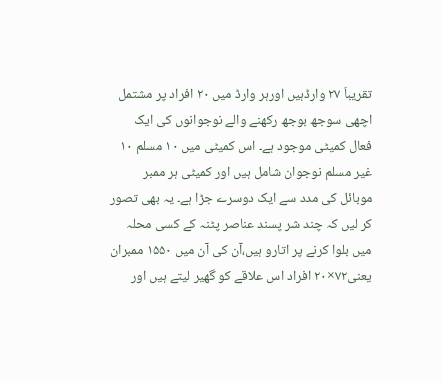تقریباَ ۲۷ وارڈہیں اورہر وارڈ میں ۲۰ افراد پر مشتمل اچھی سوجھ بوجھ رکھنے والے نوجوانوں کی ایک فعال کمیٹی موجود ہے۔ اس کمیٹی میں ۱۰ مسلم ۱۰ غیر مسلم نوجوان شامل ہیں اور کمیٹی ہر ممبر موبائل کی مدد سے ایک دوسرے جڑا ہے۔ یہ بھی تصور کر لیں کہ چند شر پسند عناصر پٹنہ کے کسی محلہ میں بلوا کرنے پر اتارو ہیں،آن کی آن میں ۱۵۵۰ ممبران یعنی۷۲×۲۰ افراد اس علاقے کو گھیر لیتے ہیں اور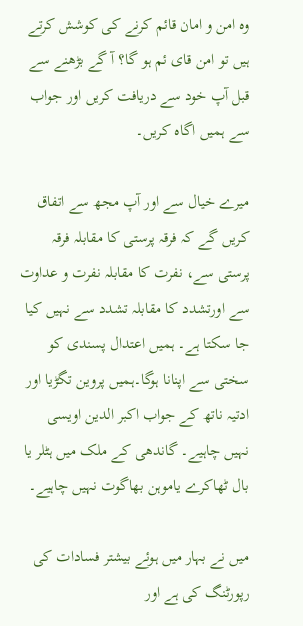وہ امن و امان قائم کرنے کی کوشش کرتے ہیں تو امن قای ئم ہو گا؟ آ گے بڑھنے سے قبل آپ خود سے دریافت کریں اور جواب سے ہمیں اگاہ کریں۔

میرے خیال سے اور آپ مجھ سے اتفاق کریں گے کہ فرقہ پرستی کا مقابلہ فرقہ پرستی سے، نفرت کا مقابلہ نفرت و عداوت سے اورتشدد کا مقابلہ تشدد سے نہیں کیا جا سکتا ہے۔ ہمیں اعتدال پسندی کو سختی سے اپنانا ہوگا۔ہمیں پروین تگڑیا اور ادتیہ ناتھ کے جواب اکبر الدین اویسی نہیں چاہیے۔ گاندھی کے ملک میں ہٹلر یا بال ٹھاکرے یاموہن بھاگوت نہیں چاہیے۔

میں نے بہار میں ہوئے بیشتر فسادات کی رپورٹنگ کی ہے اور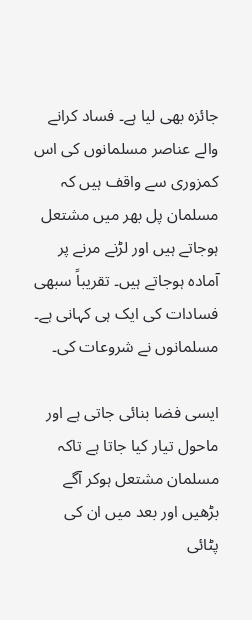جائزہ بھی لیا ہے۔ فساد کرانے والے عناصر مسلمانوں کی اس کمزوری سے واقف ہیں کہ مسلمان پل بھر میں مشتعل ہوجاتے ہیں اور لڑنے مرنے پر آمادہ ہوجاتے ہیں۔ تقریباً سبھی فسادات کی ایک ہی کہانی ہے۔ مسلمانوں نے شروعات کی۔

ایسی فضا بنائی جاتی ہے اور ماحول تیار کیا جاتا ہے تاکہ مسلمان مشتعل ہوکر آگے بڑھیں اور بعد میں ان کی پٹائی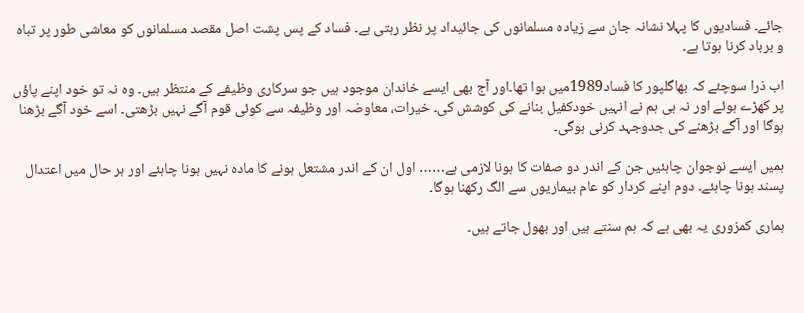جائے۔ فسادیوں کا پہلا نشانہ جان سے زیادہ مسلمانوں کی جائیداد پر نظر رہتی ہے۔ فساد کے پس پشت اصل مقصد مسلمانوں کو معاشی طور پر تباہ و برباد کرنا ہوتا ہے۔

اب ذرا سوچئے کہ بھاگلپور کا فساد1989میں ہوا تھا۔اور آج بھی ایسے خاندان موجود ہیں جو سرکاری وظیفے کے منتظر ہیں۔ وہ نہ تو خود اپنے پاؤں پر کھڑے ہوئے اور نہ ہی ہم نے انہیں خودکفیل بنانے کی کوشش کی۔ خیرات، معاوضہ اور وظیفہ سے کوئی قوم آگے نہیں بڑھتی۔ اسے خود آگے بڑھنا ہوگا اور آگے بڑھنے کی جدوجہد کرنی ہوگی۔

ہمیں ایسے نوجوان چاہئیں جن کے اندر دو صفات کا ہونا لازمی ہے…… اول ان کے اندر مشتعل ہونے کا مادہ نہیں ہونا چاہئے اور ہر حال میں اعتدال پسند ہونا چاہئے۔ دوم اپنے کردار کو عام بیماریوں سے الگ رکھنا ہوگا۔

ہماری کمزوری یہ بھی ہے کہ ہم سنتے ہیں اور بھول جاتے ہیں۔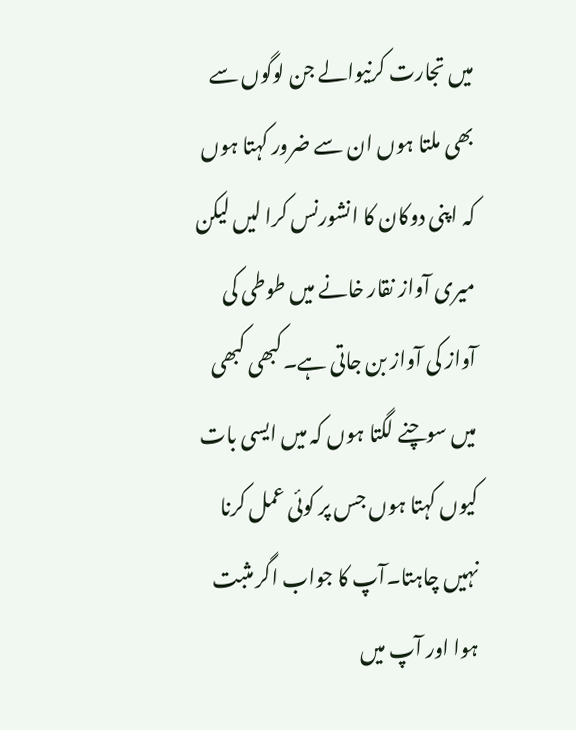میں تجارت کرنیوالے جن لوگوں سے بھی ملتا ہوں ان سے ضرور کہتا ہوں کہ اپنی دوکان کا انشورنس کرا لیں لیکن میری آواز نقار خانے میں طوطی کی آواز کی آواز بن جاتی ہے۔کبھی کبھی میں سوچنے لگتا ہوں کہ میں ایسی بات کیوں کہتا ہوں جس پر کوئی عمل کرنا نہیں چاہتا۔آپ کا جواب اگر مثبت ہوا اور آپ میں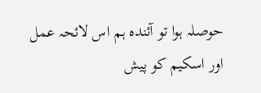حوصلہ ہوا تو آئندہ ہم اس لائحہ عمل اور اسکیم کو پیش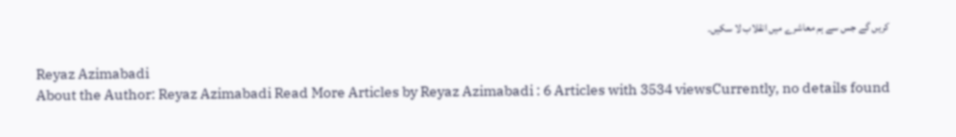کریں گے جس سے ہم معاشرے میں انقلاب لا سکیں۔

Reyaz Azimabadi
About the Author: Reyaz Azimabadi Read More Articles by Reyaz Azimabadi : 6 Articles with 3534 viewsCurrently, no details found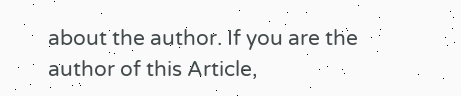about the author. If you are the author of this Article,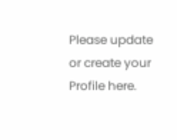Please update or create your Profile here.